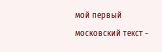мой первый московский текст -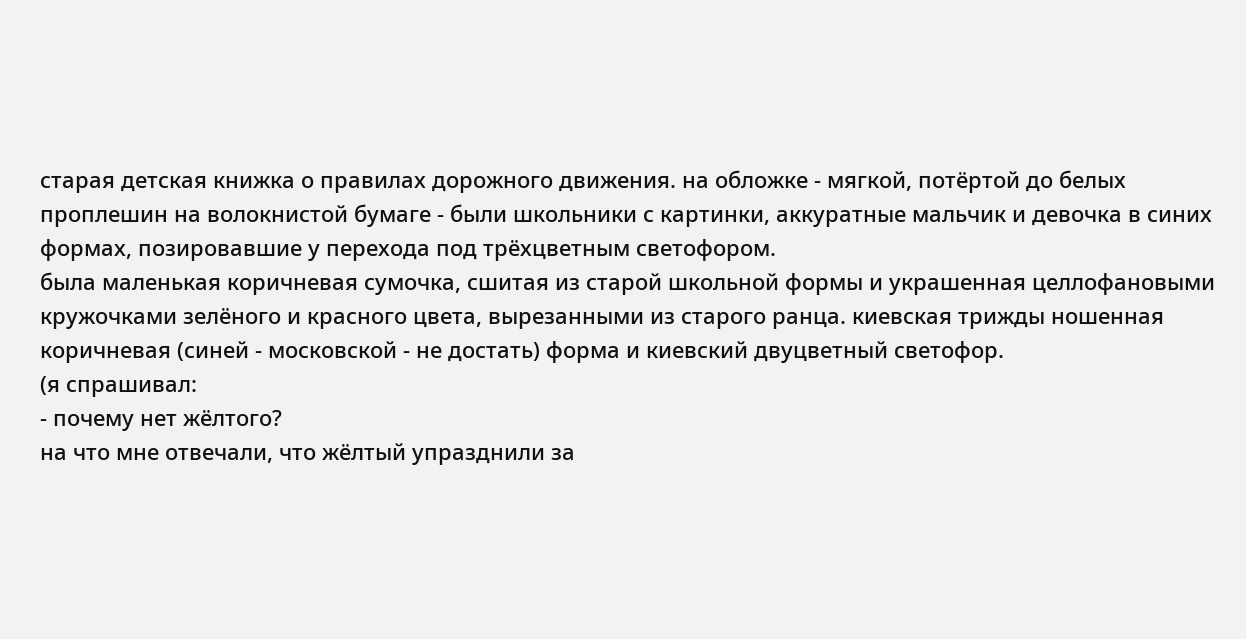старая детская книжка о правилах дорожного движения. на обложке - мягкой, потёртой до белых проплешин на волокнистой бумаге - были школьники с картинки, аккуратные мальчик и девочка в синих формах, позировавшие у перехода под трёхцветным светофором.
была маленькая коричневая сумочка, сшитая из старой школьной формы и украшенная целлофановыми кружочками зелёного и красного цвета, вырезанными из старого ранца. киевская трижды ношенная коричневая (синей - московской - не достать) форма и киевский двуцветный светофор.
(я спрашивал:
- почему нет жёлтого?
на что мне отвечали, что жёлтый упразднили за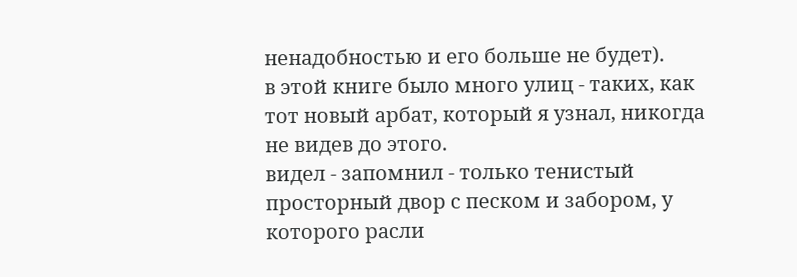ненадобностью и его больше не будет).
в этой книге было много улиц - таких, как тот новый арбат, который я узнал, никогда не видев до этого.
видел - запомнил - только тенистый просторный двор с песком и забором, у которого расли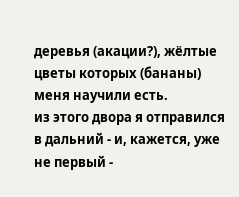деревья (акации?), жёлтые цветы которых (бананы) меня научили есть.
из этого двора я отправился в дальний - и, кажется, уже не первый -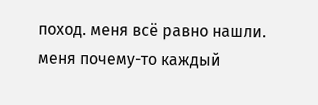поход. меня всё равно нашли.
меня почему-то каждый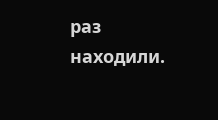раз находили.